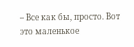– Все как бы, просто. Вот это маленькое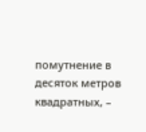помутнение в десяток метров квадратных, –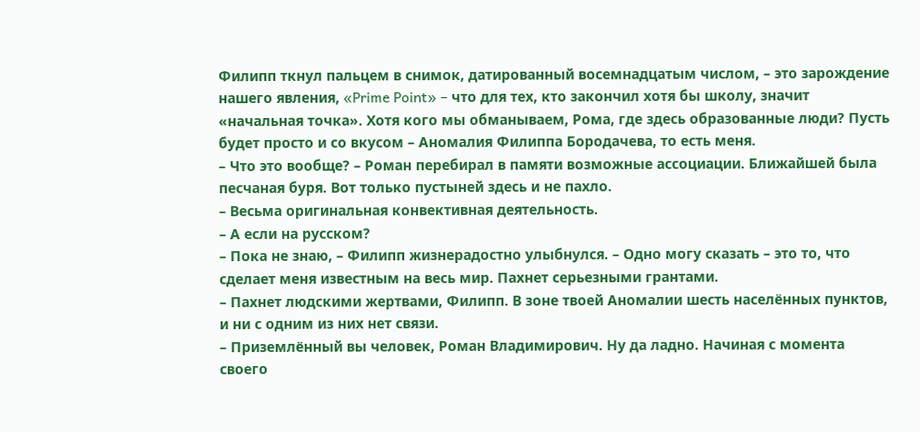Филипп ткнул пальцем в снимок, датированный восемнадцатым числом, – это зарождение нашего явления, «Prime Point» – что для тех, кто закончил хотя бы школу, значит «начальная точка». Хотя кого мы обманываем, Рома, где здесь образованные люди? Пусть будет просто и со вкусом – Аномалия Филиппа Бородачева, то есть меня.
– Что это вообще? – Роман перебирал в памяти возможные ассоциации. Ближайшей была песчаная буря. Вот только пустыней здесь и не пахло.
– Весьма оригинальная конвективная деятельность.
– А если на русском?
– Пока не знаю, – Филипп жизнерадостно улыбнулся. – Одно могу сказать – это то, что сделает меня известным на весь мир. Пахнет серьезными грантами.
– Пахнет людскими жертвами, Филипп. В зоне твоей Аномалии шесть населённых пунктов, и ни с одним из них нет связи.
– Приземлённый вы человек, Роман Владимирович. Ну да ладно. Начиная с момента своего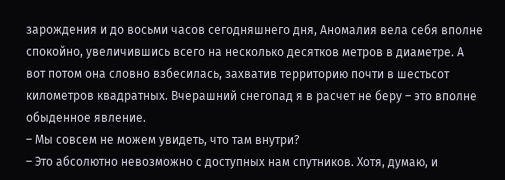зарождения и до восьми часов сегодняшнего дня, Аномалия вела себя вполне спокойно, увеличившись всего на несколько десятков метров в диаметре. А вот потом она словно взбесилась, захватив территорию почти в шестьсот километров квадратных. Вчерашний снегопад я в расчет не беру – это вполне обыденное явление.
– Мы совсем не можем увидеть, что там внутри?
– Это абсолютно невозможно с доступных нам спутников. Хотя, думаю, и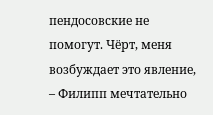пендосовские не помогут. Чёрт, меня возбуждает это явление, – Филипп мечтательно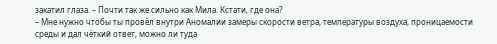закатил глаза. – Почти так же сильно как Мила. Кстати, где она?
– Мне нужно чтобы ты провёл внутри Аномалии замеры скорости ветра, температуры воздуха, проницаемости среды и дал чёткий ответ, можно ли туда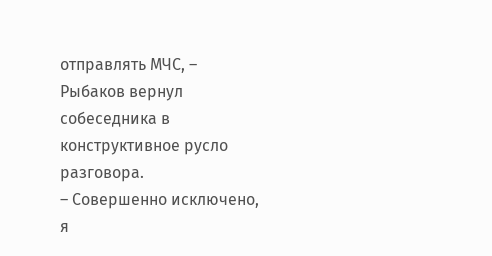отправлять МЧС, – Рыбаков вернул собеседника в конструктивное русло разговора.
– Совершенно исключено, я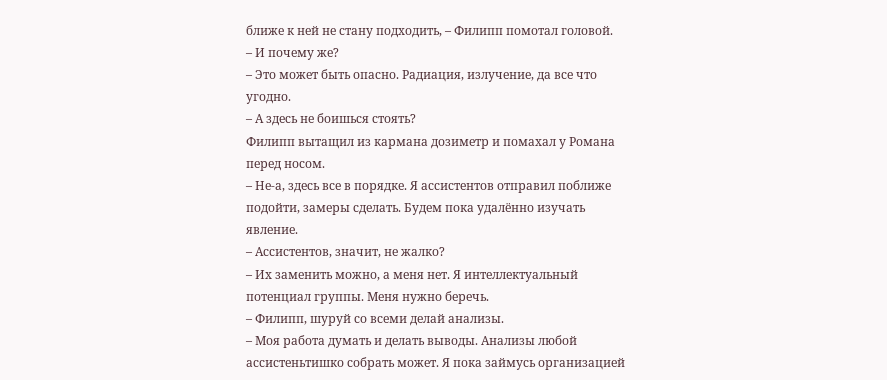ближе к ней не стану подходить, – Филипп помотал головой.
– И почему же?
– Это может быть опасно. Радиация, излучение, да все что угодно.
– А здесь не боишься стоять?
Филипп вытащил из кармана дозиметр и помахал у Романа перед носом.
– Не-а, здесь все в порядке. Я ассистентов отправил поближе подойти, замеры сделать. Будем пока удалённо изучать явление.
– Ассистентов, значит, не жалко?
– Их заменить можно, а меня нет. Я интеллектуальный потенциал группы. Меня нужно беречь.
– Филипп, шуруй со всеми делай анализы.
– Моя работа думать и делать выводы. Анализы любой ассистеньтишко собрать может. Я пока займусь организацией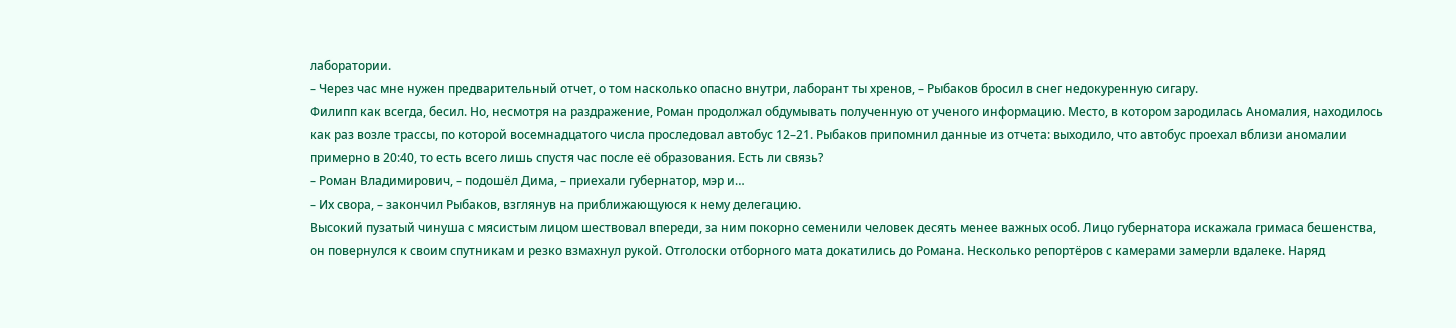лаборатории.
– Через час мне нужен предварительный отчет, о том насколько опасно внутри, лаборант ты хренов, – Рыбаков бросил в снег недокуренную сигару.
Филипп как всегда, бесил. Но, несмотря на раздражение, Роман продолжал обдумывать полученную от ученого информацию. Место, в котором зародилась Аномалия, находилось как раз возле трассы, по которой восемнадцатого числа проследовал автобус 12–21. Рыбаков припомнил данные из отчета: выходило, что автобус проехал вблизи аномалии примерно в 20:40, то есть всего лишь спустя час после её образования. Есть ли связь?
– Роман Владимирович, – подошёл Дима, – приехали губернатор, мэр и…
– Их свора, – закончил Рыбаков, взглянув на приближающуюся к нему делегацию.
Высокий пузатый чинуша с мясистым лицом шествовал впереди, за ним покорно семенили человек десять менее важных особ. Лицо губернатора искажала гримаса бешенства, он повернулся к своим спутникам и резко взмахнул рукой. Отголоски отборного мата докатились до Романа. Несколько репортёров с камерами замерли вдалеке. Наряд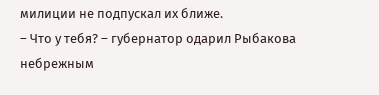милиции не подпускал их ближе.
– Что у тебя? – губернатор одарил Рыбакова небрежным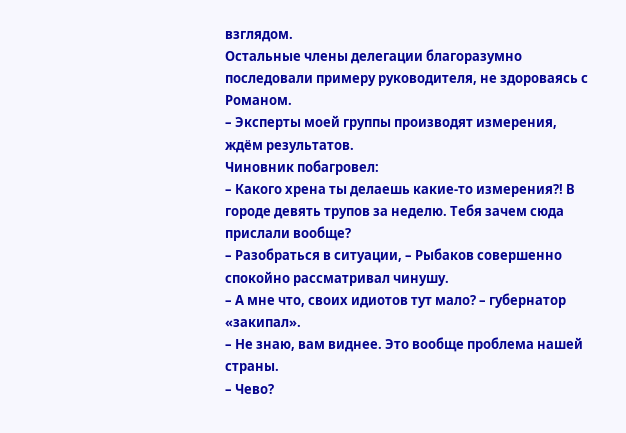взглядом.
Остальные члены делегации благоразумно последовали примеру руководителя, не здороваясь с Романом.
– Эксперты моей группы производят измерения, ждём результатов.
Чиновник побагровел:
– Какого хрена ты делаешь какие-то измерения?! В городе девять трупов за неделю. Тебя зачем сюда прислали вообще?
– Разобраться в ситуации, – Рыбаков совершенно спокойно рассматривал чинушу.
– А мне что, своих идиотов тут мало? – губернатор «закипал».
– Не знаю, вам виднее. Это вообще проблема нашей страны.
– Чево?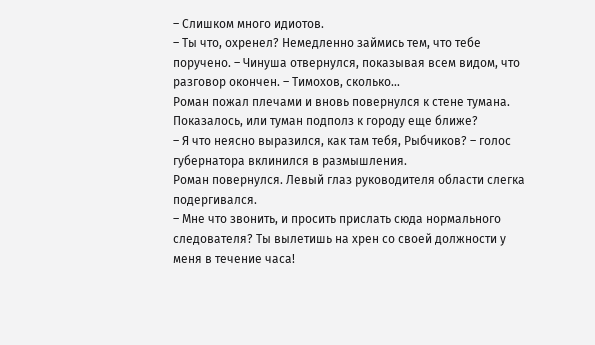– Слишком много идиотов.
– Ты что, охренел? Немедленно займись тем, что тебе поручено. – Чинуша отвернулся, показывая всем видом, что разговор окончен. – Тимохов, сколько…
Роман пожал плечами и вновь повернулся к стене тумана. Показалось, или туман подполз к городу еще ближе?
– Я что неясно выразился, как там тебя, Рыбчиков? – голос губернатора вклинился в размышления.
Роман повернулся. Левый глаз руководителя области слегка подергивался.
– Мне что звонить, и просить прислать сюда нормального следователя? Ты вылетишь на хрен со своей должности у меня в течение часа!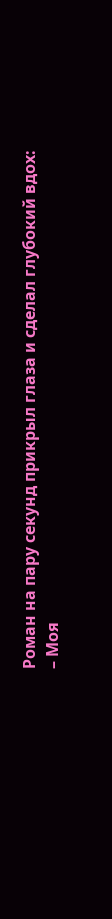Роман на пару секунд прикрыл глаза и сделал глубокий вдох:
– Моя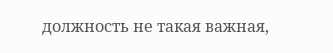должность не такая важная,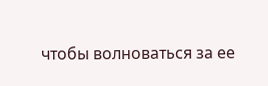чтобы волноваться за ее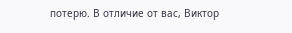потерю. В отличие от вас, Виктор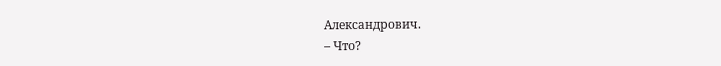Александрович.
– Что?